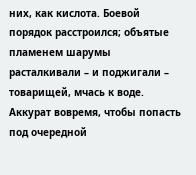них, как кислота. Боевой порядок расстроился; объятые пламенем шарумы расталкивали – и поджигали – товарищей, мчась к воде.
Аккурат вовремя, чтобы попасть под очередной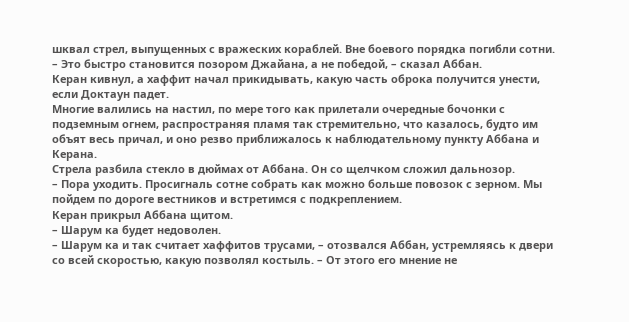шквал стрел, выпущенных с вражеских кораблей. Вне боевого порядка погибли сотни.
– Это быстро становится позором Джайана, а не победой, – сказал Аббан.
Керан кивнул, а хаффит начал прикидывать, какую часть оброка получится унести, если Доктаун падет.
Многие валились на настил, по мере того как прилетали очередные бочонки с подземным огнем, распространяя пламя так стремительно, что казалось, будто им объят весь причал, и оно резво приближалось к наблюдательному пункту Аббана и Керана.
Стрела разбила стекло в дюймах от Аббана. Он со щелчком сложил дальнозор.
– Пора уходить. Просигналь сотне собрать как можно больше повозок с зерном. Мы пойдем по дороге вестников и встретимся с подкреплением.
Керан прикрыл Аббана щитом.
– Шарум ка будет недоволен.
– Шарум ка и так считает хаффитов трусами, – отозвался Аббан, устремляясь к двери со всей скоростью, какую позволял костыль. – От этого его мнение не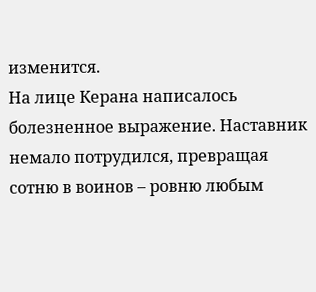изменится.
На лице Керана написалось болезненное выражение. Наставник немало потрудился, превращая сотню в воинов – ровню любым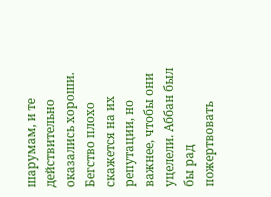шарумам, и те действительно оказались хороши. Бегство плохо скажется на их репутации, но важнее, чтобы они уцелели. Аббан был бы рад пожертвовать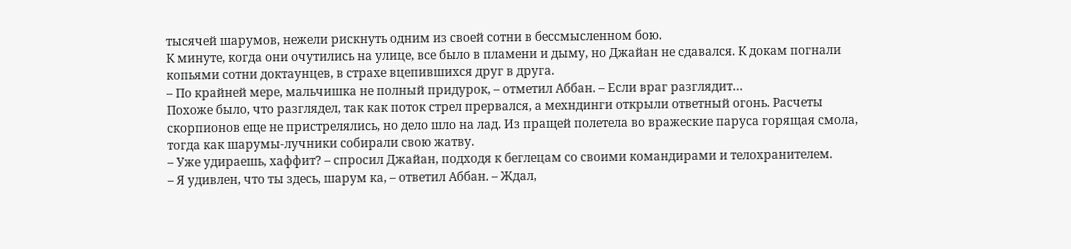тысячей шарумов, нежели рискнуть одним из своей сотни в бессмысленном бою.
К минуте, когда они очутились на улице, все было в пламени и дыму, но Джайан не сдавался. К докам погнали копьями сотни доктаунцев, в страхе вцепившихся друг в друга.
– По крайней мере, мальчишка не полный придурок, – отметил Аббан. – Если враг разглядит…
Похоже было, что разглядел, так как поток стрел прервался, а мехндинги открыли ответный огонь. Расчеты скорпионов еще не пристрелялись, но дело шло на лад. Из пращей полетела во вражеские паруса горящая смола, тогда как шарумы-лучники собирали свою жатву.
– Уже удираешь, хаффит? – спросил Джайан, подходя к беглецам со своими командирами и телохранителем.
– Я удивлен, что ты здесь, шарум ка, – ответил Аббан. – Ждал,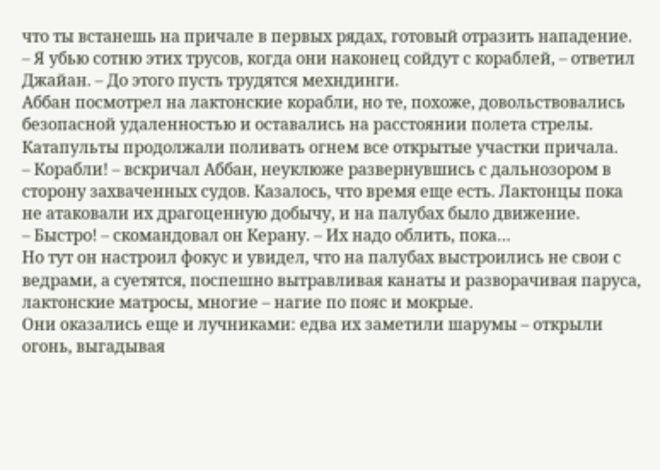что ты встанешь на причале в первых рядах, готовый отразить нападение.
– Я убью сотню этих трусов, когда они наконец сойдут с кораблей, – ответил Джайан. – До этого пусть трудятся мехндинги.
Аббан посмотрел на лактонские корабли, но те, похоже, довольствовались безопасной удаленностью и оставались на расстоянии полета стрелы. Катапульты продолжали поливать огнем все открытые участки причала.
– Корабли! – вскричал Аббан, неуклюже развернувшись с дальнозором в сторону захваченных судов. Казалось, что время еще есть. Лактонцы пока не атаковали их драгоценную добычу, и на палубах было движение.
– Быстро! – скомандовал он Керану. – Их надо облить, пока…
Но тут он настроил фокус и увидел, что на палубах выстроились не свои с ведрами, а суетятся, поспешно вытравливая канаты и разворачивая паруса, лактонские матросы, многие – нагие по пояс и мокрые.
Они оказались еще и лучниками: едва их заметили шарумы – открыли огонь, выгадывая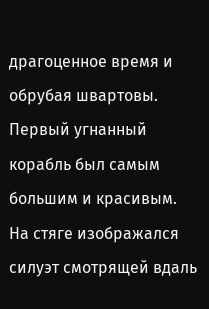драгоценное время и обрубая швартовы.
Первый угнанный корабль был самым большим и красивым. На стяге изображался силуэт смотрящей вдаль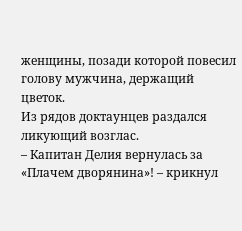женщины, позади которой повесил голову мужчина, держащий цветок.
Из рядов доктаунцев раздался ликующий возглас.
– Капитан Делия вернулась за «Плачем дворянина»! – крикнул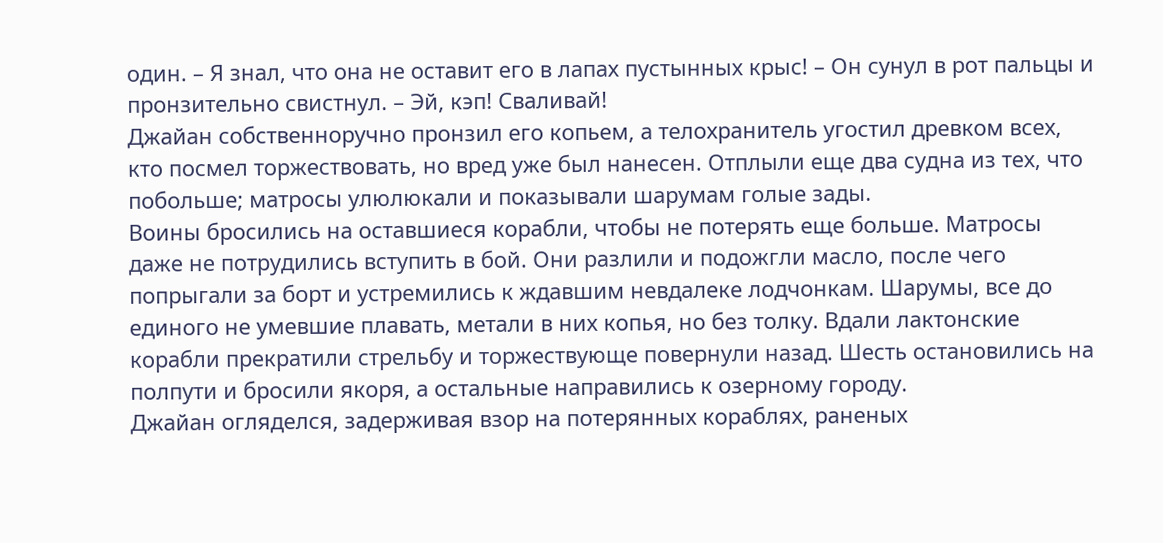один. – Я знал, что она не оставит его в лапах пустынных крыс! – Он сунул в рот пальцы и пронзительно свистнул. – Эй, кэп! Сваливай!
Джайан собственноручно пронзил его копьем, а телохранитель угостил древком всех, кто посмел торжествовать, но вред уже был нанесен. Отплыли еще два судна из тех, что побольше; матросы улюлюкали и показывали шарумам голые зады.
Воины бросились на оставшиеся корабли, чтобы не потерять еще больше. Матросы даже не потрудились вступить в бой. Они разлили и подожгли масло, после чего попрыгали за борт и устремились к ждавшим невдалеке лодчонкам. Шарумы, все до единого не умевшие плавать, метали в них копья, но без толку. Вдали лактонские корабли прекратили стрельбу и торжествующе повернули назад. Шесть остановились на полпути и бросили якоря, а остальные направились к озерному городу.
Джайан огляделся, задерживая взор на потерянных кораблях, раненых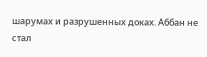шарумах и разрушенных доках. Аббан не стал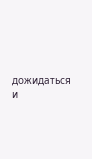дожидаться и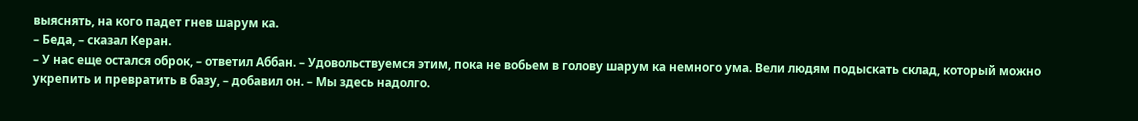выяснять, на кого падет гнев шарум ка.
– Беда, – сказал Керан.
– У нас еще остался оброк, – ответил Аббан. – Удовольствуемся этим, пока не вобьем в голову шарум ка немного ума. Вели людям подыскать склад, который можно укрепить и превратить в базу, – добавил он. – Мы здесь надолго.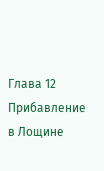Глава 12
Прибавление в Лощине